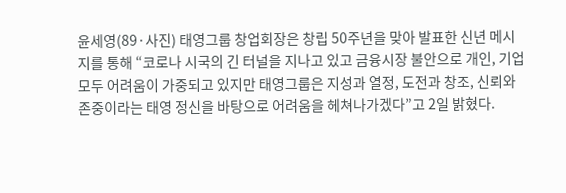윤세영(89·사진) 태영그룹 창업회장은 창립 50주년을 맞아 발표한 신년 메시지를 통해 “코로나 시국의 긴 터널을 지나고 있고 금융시장 불안으로 개인, 기업 모두 어려움이 가중되고 있지만 태영그룹은 지성과 열정, 도전과 창조, 신뢰와 존중이라는 태영 정신을 바탕으로 어려움을 헤쳐나가겠다”고 2일 밝혔다.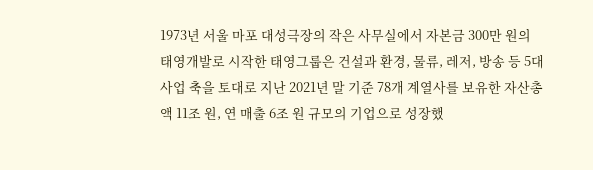1973년 서울 마포 대성극장의 작은 사무실에서 자본금 300만 원의 태영개발로 시작한 태영그룹은 건설과 환경, 물류, 레저, 방송 등 5대 사업 축을 토대로 지난 2021년 말 기준 78개 계열사를 보유한 자산총액 11조 원, 연 매출 6조 원 규모의 기업으로 성장했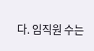다. 임직원 수는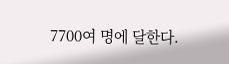7700여 명에 달한다.